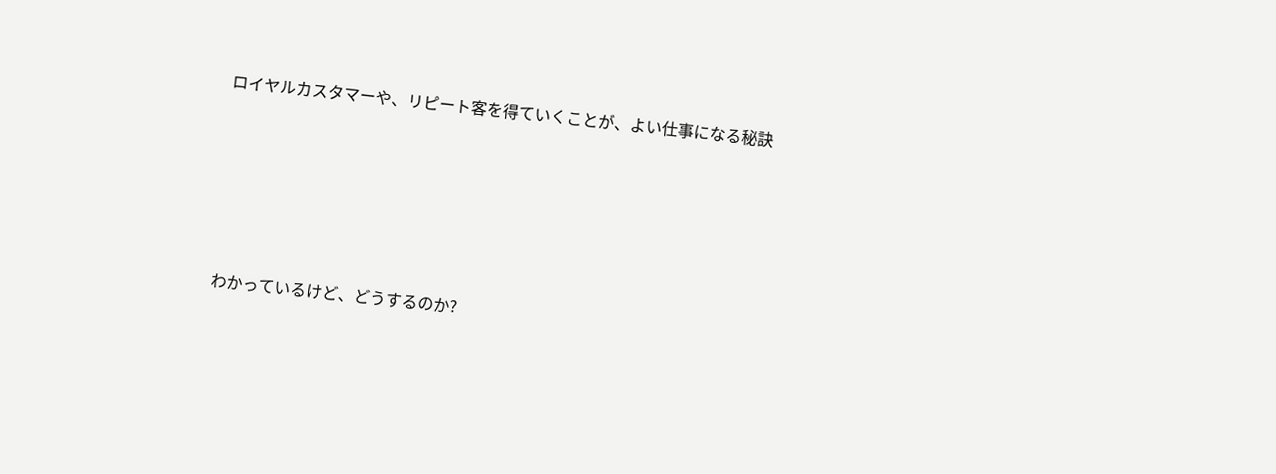ロイヤルカスタマーや、リピート客を得ていくことが、よい仕事になる秘訣





わかっているけど、どうするのか?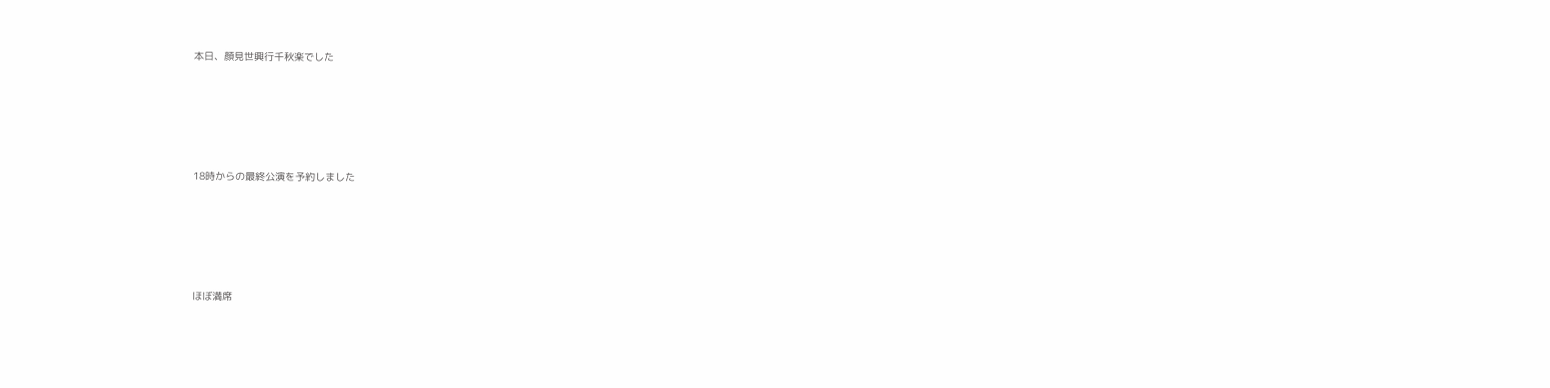本日、顔見世興行千秋楽でした







18時からの最終公演を予約しました







ほぼ満席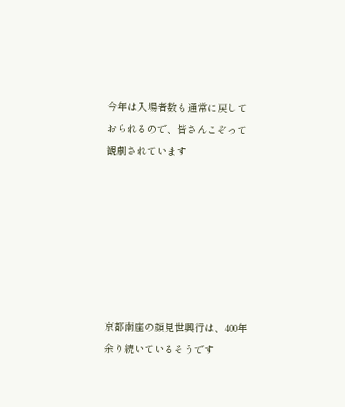今年は入場者数も通常に戻しておられるので、皆さんこぞって観劇されています







京都南座の顔見世興行は、400年余り続いているそうです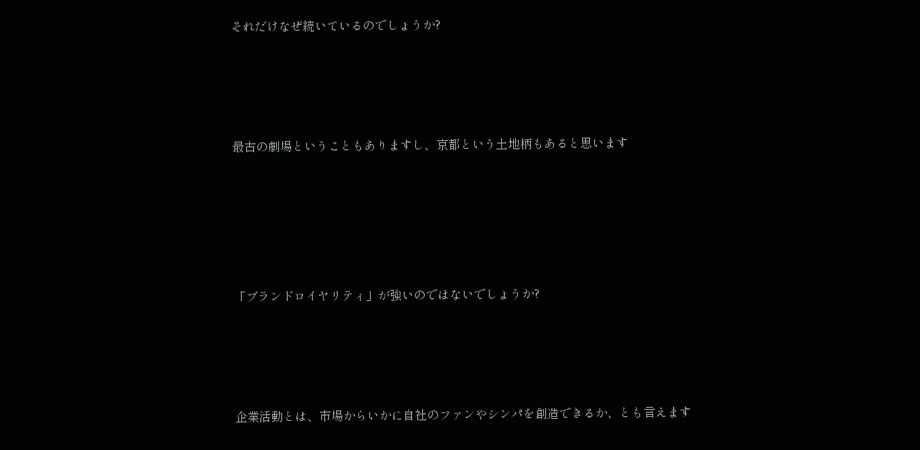それだけなぜ続いているのでしょうか?







最古の劇場ということもありますし、京都という土地柄もあると思います









「ブランドロイヤリティ」が強いのではないでしょうか?







企業活動とは、市場からいかに自社のファンやシンパを創造できるか、とも言えます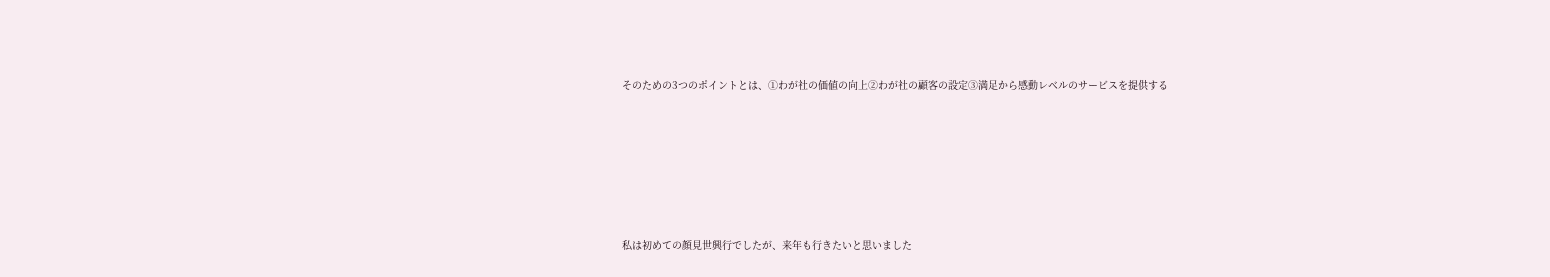そのための3つのポイントとは、①わが社の価値の向上②わが社の顧客の設定③満足から感動レベルのサービスを提供する







私は初めての顔見世興行でしたが、来年も行きたいと思いました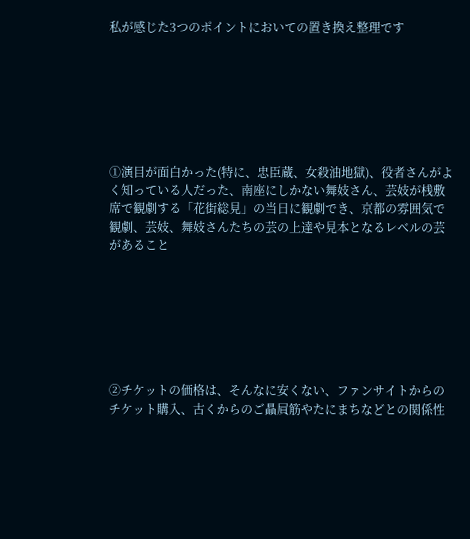私が感じた3つのポイントにおいての置き換え整理です







①演目が面白かった(特に、忠臣蔵、女殺油地獄)、役者さんがよく知っている人だった、南座にしかない舞妓さん、芸妓が桟敷席で観劇する「花街総見」の当日に観劇でき、京都の雰囲気で観劇、芸妓、舞妓さんたちの芸の上達や見本となるレベルの芸があること







②チケットの価格は、そんなに安くない、ファンサイトからのチケット購入、古くからのご贔屓筋やたにまちなどとの関係性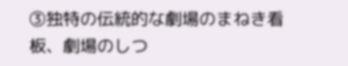③独特の伝統的な劇場のまねき看板、劇場のしつ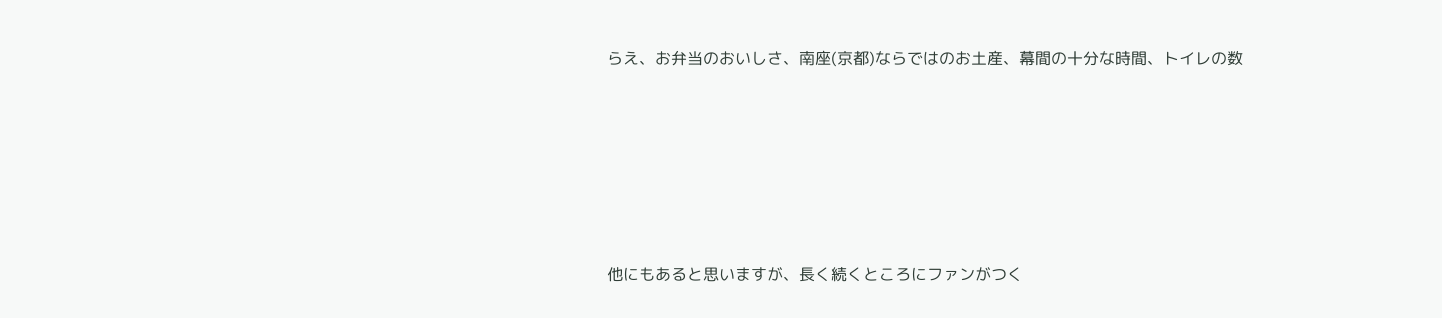らえ、お弁当のおいしさ、南座(京都)ならではのお土産、幕間の十分な時間、トイレの数







他にもあると思いますが、長く続くところにファンがつく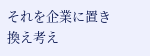それを企業に置き換え考え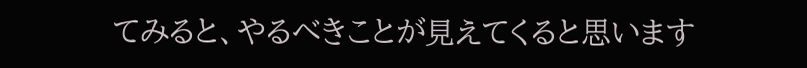てみると、やるべきことが見えてくると思います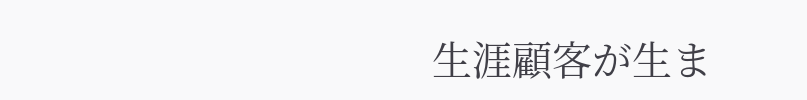生涯顧客が生ま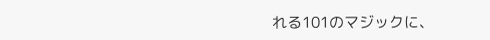れる101のマジックに、